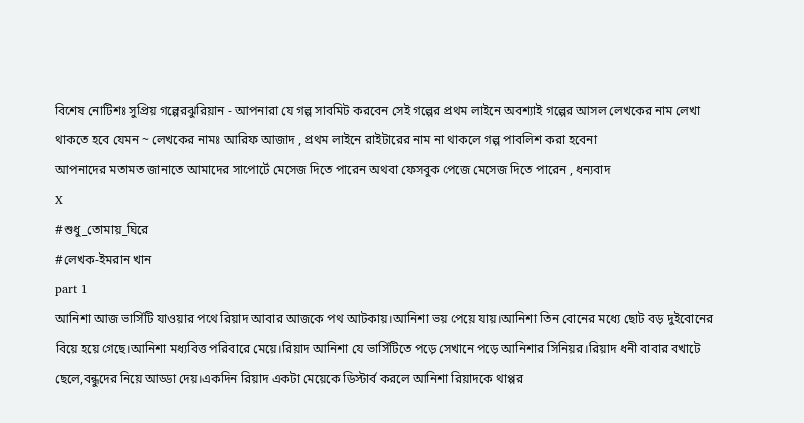বিশেষ নোটিশঃ সুপ্রিয় গল্পেরঝুরিয়ান - আপনারা যে গল্প সাবমিট করবেন সেই গল্পের প্রথম লাইনে অবশ্যাই গল্পের আসল লেখকের নাম লেখা থাকতে হবে যেমন ~ লেখকের নামঃ আরিফ আজাদ , প্রথম লাইনে রাইটারের নাম না থাকলে গল্প পাবলিশ করা হবেনা
আপনাদের মতামত জানাতে আমাদের সাপোর্টে মেসেজ দিতে পারেন অথবা ফেসবুক পেজে মেসেজ দিতে পারেন , ধন্যবাদ
X
#শুধু_তোমায়_ঘিরে
#লেখক-ইমরান খান
part 1
আনিশা আজ ভার্সিটি যাওয়ার পথে রিয়াদ আবার আজকে পথ আটকায়।আনিশা ভয় পেয়ে যায়।আনিশা তিন বোনের মধ্যে ছোট বড় দুইবোনের বিয়ে হয়ে গেছে।আনিশা মধ্যবিত্ত পরিবারে মেয়ে।রিয়াদ আনিশা যে ভার্সিটিতে পড়ে সেখানে পড়ে আনিশার সিনিয়র।রিয়াদ ধনী বাবার বখাটে ছেলে,বন্ধুদের নিয়ে আড্ডা দেয়।একদিন রিয়াদ একটা মেয়েকে ডিস্টার্ব করলে আনিশা রিয়াদকে থাপ্পর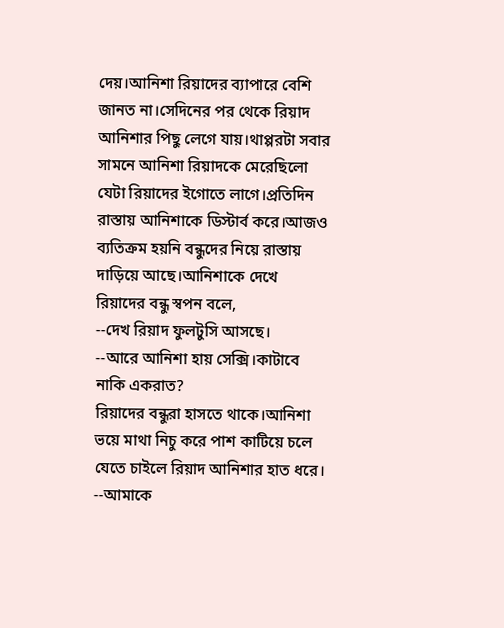দেয়।আনিশা রিয়াদের ব্যাপারে বেশি জানত না।সেদিনের পর থেকে রিয়াদ আনিশার পিছু লেগে যায়।থাপ্পরটা সবার সামনে আনিশা রিয়াদকে মেরেছিলো যেটা রিয়াদের ইগোতে লাগে।প্রতিদিন রাস্তায় আনিশাকে ডিস্টার্ব করে।আজও ব্যতিক্রম হয়নি বন্ধুদের নিয়ে রাস্তায় দাড়িয়ে আছে।আনিশাকে দেখে রিয়াদের বন্ধু স্বপন বলে,
--দেখ রিয়াদ ফুলটুসি আসছে।
--আরে আনিশা হায় সেক্সি।কাটাবে নাকি একরাত?
রিয়াদের বন্ধুরা হাসতে থাকে।আনিশা ভয়ে মাথা নিচু করে পাশ কাটিয়ে চলে যেতে চাইলে রিয়াদ আনিশার হাত ধরে।
--আমাকে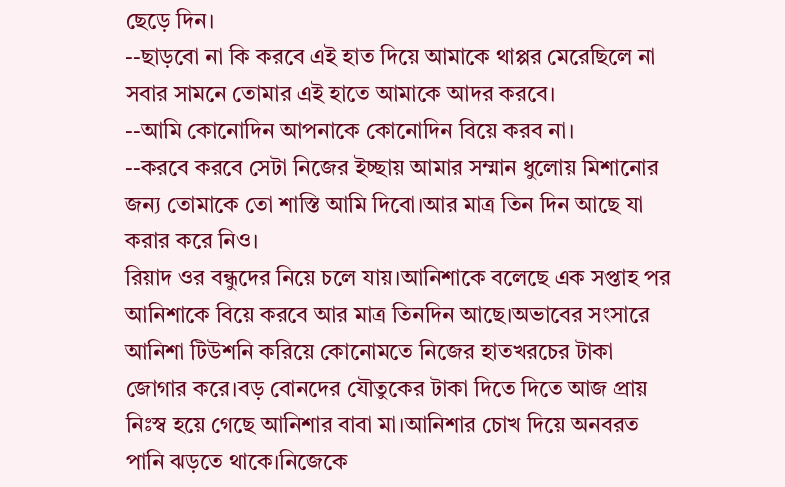ছেড়ে দিন।
--ছাড়বো না কি করবে এই হাত দিয়ে আমাকে থাপ্পর মেরেছিলে না সবার সামনে তোমার এই হাতে আমাকে আদর করবে।
--আমি কোনোদিন আপনাকে কোনোদিন বিয়ে করব না।
--করবে করবে সেটা নিজের ইচ্ছায় আমার সম্মান ধুলোয় মিশানোর জন্য তোমাকে তো শাস্তি আমি দিবো।আর মাত্র তিন দিন আছে যা করার করে নিও।
রিয়াদ ওর বন্ধুদের নিয়ে চলে যায়।আনিশাকে বলেছে এক সপ্তাহ পর আনিশাকে বিয়ে করবে আর মাত্র তিনদিন আছে।অভাবের সংসারে আনিশা টিউশনি করিয়ে কোনোমতে নিজের হাতখরচের টাকা জোগার করে।বড় বোনদের যৌতুকের টাকা দিতে দিতে আজ প্রায় নিঃস্ব হয়ে গেছে আনিশার বাবা মা।আনিশার চোখ দিয়ে অনবরত পানি ঝড়তে থাকে।নিজেকে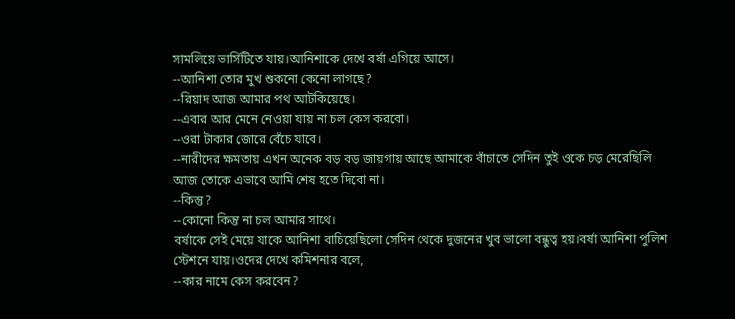সামলিয়ে ভার্সিটিতে যায়।আনিশাকে দেখে বর্ষা এগিয়ে আসে।
--আনিশা তোর মুখ শুকনো কেনো লাগছে?
--রিয়াদ আজ আমার পথ আটকিয়েছে।
--এবার আর মেনে নেওয়া যায় না চল কেস করবো।
--ওরা টাকার জোরে বেঁচে যাবে।
--নারীদের ক্ষমতায় এখন অনেক বড় বড় জায়গায় আছে আমাকে বাঁচাতে সেদিন তুই ওকে চড় মেরেছিলি আজ তোকে এভাবে আমি শেষ হতে দিবো না।
--কিন্তু?
--কোনো কিন্তু না চল আমার সাথে।
বর্ষাকে সেই মেয়ে যাকে আনিশা বাচিয়েছিলো সেদিন থেকে দুজনের খুব ভালো বন্ধুত্ব হয়।বর্ষা আনিশা পুলিশ স্টেশনে যায়।ওদের দেখে কমিশনার বলে,
--কার নামে কেস করবেন?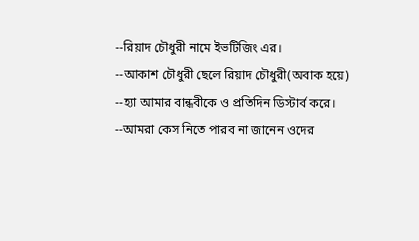--রিয়াদ চৌধুরী নামে ইভটিজিং এর।
--আকাশ চৌধুরী ছেলে রিয়াদ চৌধুরী(অবাক হয়ে)
--হ্যা আমার বান্ধবীকে ও প্রতিদিন ডিস্টার্ব করে।
--আমরা কেস নিতে পারব না জানেন ওদের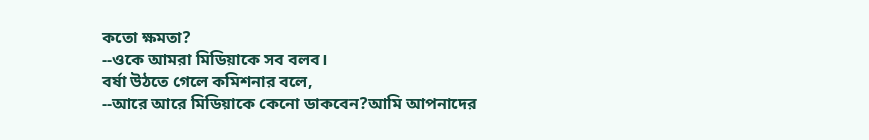কতো ক্ষমতা?
--ওকে আমরা মিডিয়াকে সব বলব।
বর্ষা উঠতে গেলে কমিশনার বলে,
--আরে আরে মিডিয়াকে কেনো ডাকবেন?আমি আপনাদের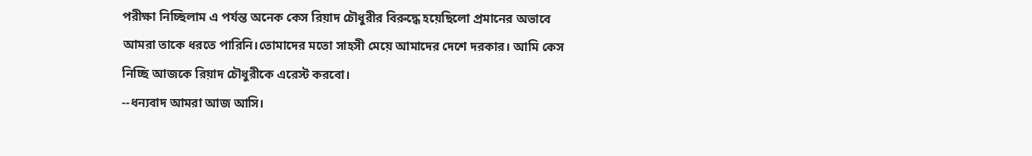পরীক্ষা নিচ্ছিলাম এ পর্যন্ত অনেক কেস রিয়াদ চৌধুরীর বিরুদ্ধে হয়েছিলো প্রমানের অভাবে আমরা তাকে ধরতে পারিনি।তোমাদের মতো সাহসী মেয়ে আমাদের দেশে দরকার। আমি কেস নিচ্ছি আজকে রিয়াদ চৌধুরীকে এরেস্ট করবো।
--ধন্যবাদ আমরা আজ আসি।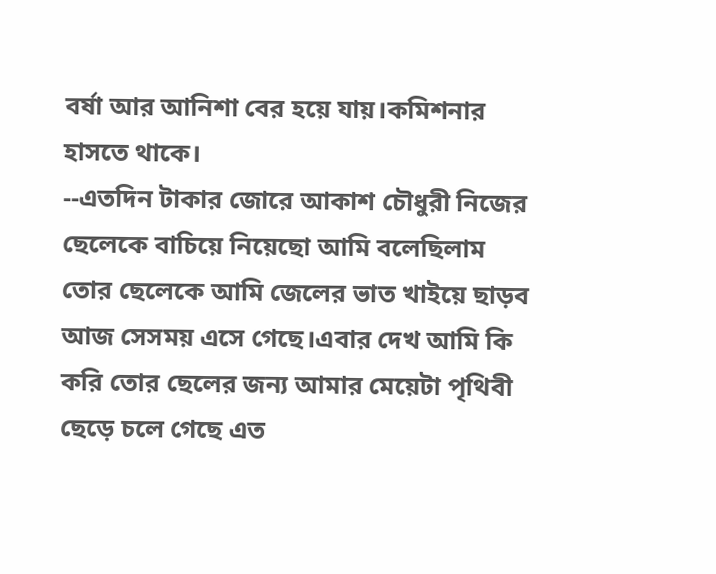বর্ষা আর আনিশা বের হয়ে যায়।কমিশনার হাসতে থাকে।
--এতদিন টাকার জোরে আকাশ চৌধুরী নিজের ছেলেকে বাচিয়ে নিয়েছো আমি বলেছিলাম তোর ছেলেকে আমি জেলের ভাত খাইয়ে ছাড়ব আজ সেসময় এসে গেছে।এবার দেখ আমি কি করি তোর ছেলের জন্য আমার মেয়েটা পৃথিবী ছেড়ে চলে গেছে এত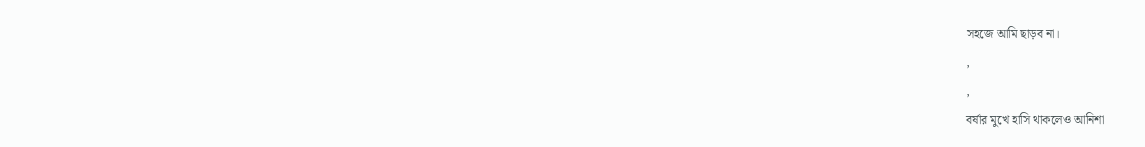সহজে আমি ছাড়ব না।
,
,
বর্ষার মুখে হাসি থাকলেও আনিশা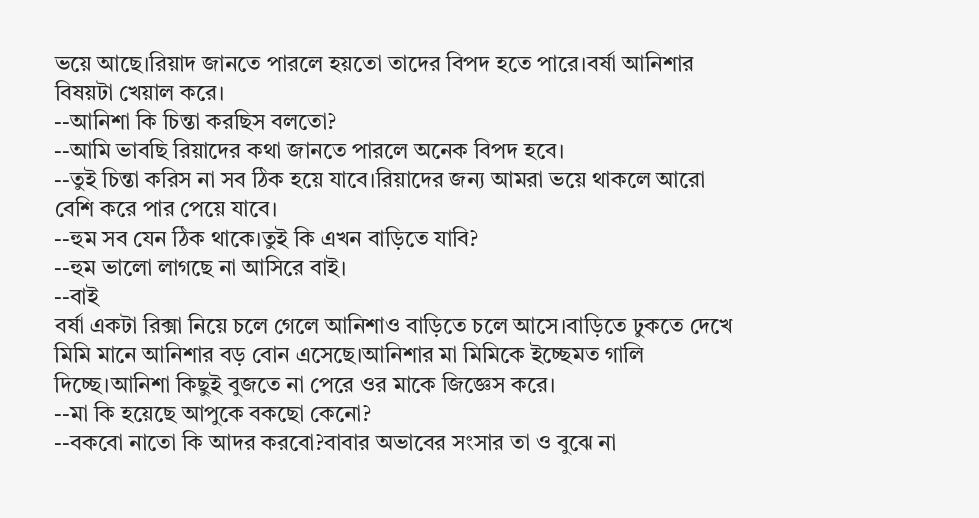ভয়ে আছে।রিয়াদ জানতে পারলে হয়তো তাদের বিপদ হতে পারে।বর্ষা আনিশার বিষয়টা খেয়াল করে।
--আনিশা কি চিন্তা করছিস বলতো?
--আমি ভাবছি রিয়াদের কথা জানতে পারলে অনেক বিপদ হবে।
--তুই চিন্তা করিস না সব ঠিক হয়ে যাবে।রিয়াদের জন্য আমরা ভয়ে থাকলে আরো বেশি করে পার পেয়ে যাবে।
--হুম সব যেন ঠিক থাকে।তুই কি এখন বাড়িতে যাবি?
--হুম ভালো লাগছে না আসিরে বাই।
--বাই
বর্ষা একটা রিক্সা নিয়ে চলে গেলে আনিশাও বাড়িতে চলে আসে।বাড়িতে ঢুকতে দেখে মিমি মানে আনিশার বড় বোন এসেছে।আনিশার মা মিমিকে ইচ্ছেমত গালি দিচ্ছে।আনিশা কিছুই বুজতে না পেরে ওর মাকে জিজ্ঞেস করে।
--মা কি হয়েছে আপুকে বকছো কেনো?
--বকবো নাতো কি আদর করবো?বাবার অভাবের সংসার তা ও বুঝে না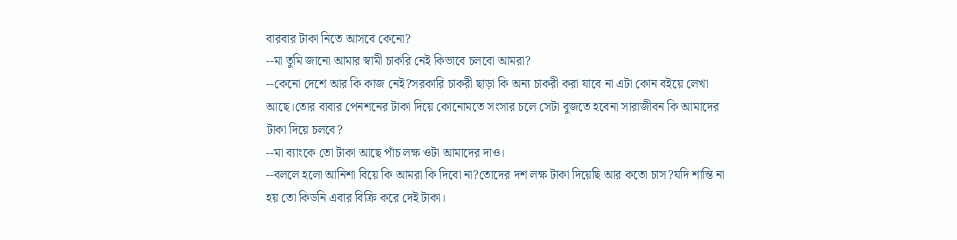বারবার টাকা নিতে আসবে কেনো?
--মা তুমি জানো আমার স্বামী চাকরি নেই কিভাবে চলবো আমরা?
--কেনো দেশে আর কি কাজ নেই?সরকারি চাকরী ছাড়া কি অন্য চাকরী করা যাবে না এটা কোন বইয়ে লেখা আছে।তোর বাবার পেনশনের টাকা দিয়ে কোনোমতে সংসার চলে সেটা বুজতে হবেনা সারাজীবন কি আমাদের টাকা দিয়ে চলবে?
--মা ব্যাংকে তো টাকা আছে পাঁচ লক্ষ ওটা আমাদের দাও।
--বললে হলো আনিশা বিয়ে কি আমরা কি দিবো না?তোদের দশ লক্ষ টাকা দিয়েছি আর কতো চাস?যদি শান্তি না হয় তো কিডনি এবার বিক্রি করে দেই টাকা।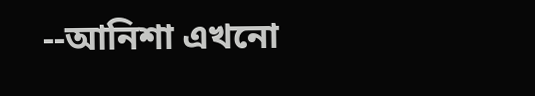--আনিশা এখনো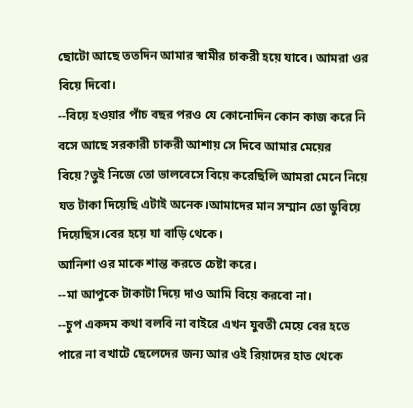ছোটো আছে ততদিন আমার স্বামীর চাকরী হয়ে যাবে। আমরা ওর বিয়ে দিবো।
--বিয়ে হওয়ার পাঁচ বছর পরও যে কোনোদিন কোন কাজ করে নি বসে আছে সরকারী চাকরী আশায় সে দিবে আমার মেয়ের বিয়ে?তুই নিজে তো ভালবেসে বিয়ে করেছিলি আমরা মেনে নিয়ে যত টাকা দিয়েছি এটাই অনেক।আমাদের মান সম্মান তো ডুবিয়ে দিয়েছিস।বের হয়ে যা বাড়ি থেকে।
আনিশা ওর মাকে শান্ত করতে চেষ্টা করে।
--মা আপুকে টাকাটা দিয়ে দাও আমি বিয়ে করবো না।
--চুপ একদম কথা বলবি না বাইরে এখন যুবতী মেয়ে বের হতে পারে না বখাটে ছেলেদের জন্য আর ওই রিয়াদের হাত থেকে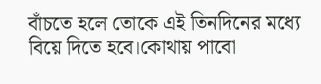বাঁচতে হলে তোকে এই তিনদিনের মধ্যে বিয়ে দিতে হবে।কোথায় পাবো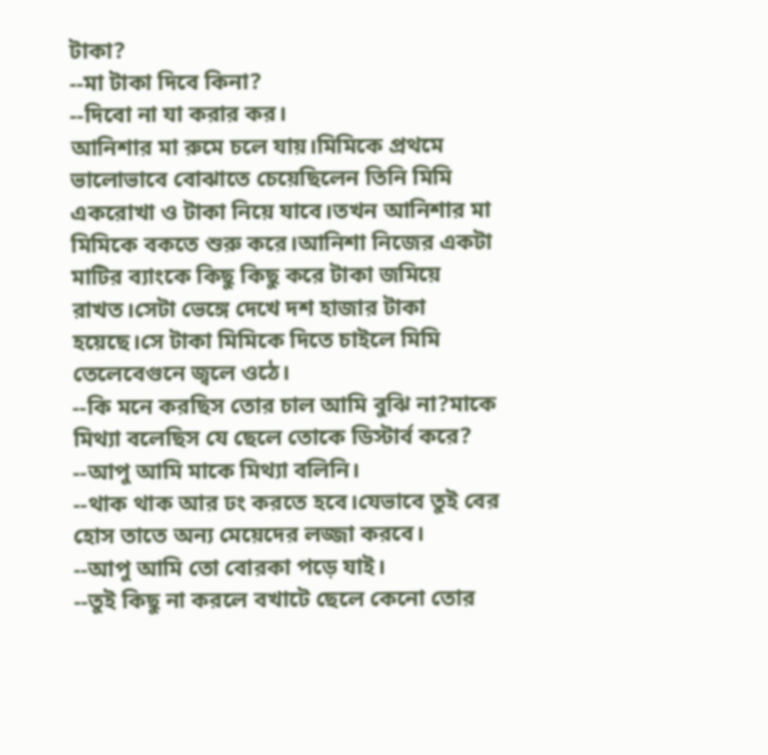টাকা?
--মা টাকা দিবে কিনা?
--দিবো না যা করার কর।
আনিশার মা রুমে চলে যায়।মিমিকে প্রথমে ভালোভাবে বোঝাতে চেয়েছিলেন তিনি মিমি একরোখা ও টাকা নিয়ে যাবে।তখন আনিশার মা মিমিকে বকতে শুরু করে।আনিশা নিজের একটা মাটির ব্যাংকে কিছু কিছু করে টাকা জমিয়ে রাখত।সেটা ভেঙ্গে দেখে দশ হাজার টাকা হয়েছে।সে টাকা মিমিকে দিতে চাইলে মিমি তেলেবেগুনে জ্বলে ওঠে।
--কি মনে করছিস তোর চাল আমি বুঝি না?মাকে মিথ্যা বলেছিস যে ছেলে তোকে ডিস্টার্ব করে?
--আপু আমি মাকে মিথ্যা বলিনি।
--থাক থাক আর ঢং করতে হবে।যেভাবে তুই বের হোস তাতে অন্য মেয়েদের লজ্জা করবে।
--আপু আমি তো বোরকা পড়ে যাই।
--তুই কিছু না করলে বখাটে ছেলে কেনো তোর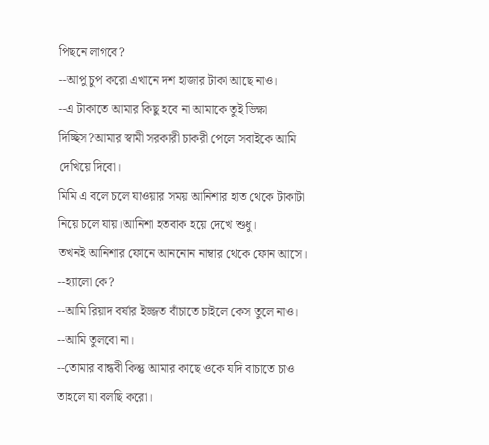পিছনে লাগবে?
--আপু চুপ করো এখানে দশ হাজার টাকা আছে নাও।
--এ টাকাতে আমার কিছু হবে না আমাকে তুই ভিক্ষা দিচ্ছিস?আমার স্বামী সরকারী চাকরী পেলে সবাইকে আমি দেখিয়ে দিবো।
মিমি এ বলে চলে যাওয়ার সময় আনিশার হাত থেকে টাকাটা নিয়ে চলে যায়।আনিশা হতবাক হয়ে দেখে শুধু।
তখনই আনিশার ফোনে আননোন নাম্বার থেকে ফোন আসে।
--হ্যালো কে?
--আমি রিয়াদ বর্ষার ইজ্জত বাঁচাতে চাইলে কেস তুলে নাও।
--আমি তুলবো না।
--তোমার বান্ধবী কিন্তু আমার কাছে ওকে যদি বাচাতে চাও তাহলে যা বলছি করো।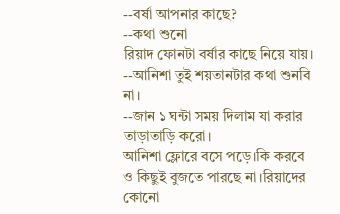--বর্ষা আপনার কাছে?
--কথা শুনো
রিয়াদ ফোনটা বর্ষার কাছে নিয়ে যায়।
--আনিশা তুই শয়তানটার কথা শুনবি না।
--জান ১ ঘন্টা সময় দিলাম যা করার তাড়াতাড়ি করো।
আনিশা ফ্লোরে বসে পড়ে।কি করবে ও কিছুই বুজতে পারছে না।রিয়াদের কোনো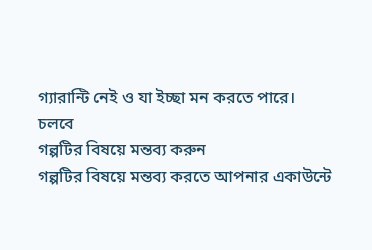গ্যারান্টি নেই ও যা ইচ্ছা মন করতে পারে।
চলবে
গল্পটির বিষয়ে মন্তব্য করুন
গল্পটির বিষয়ে মন্তব্য করতে আপনার একাউন্টে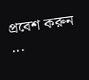প্রবেশ করুন ...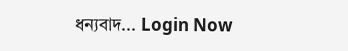ধন্যবাদ... Login Now